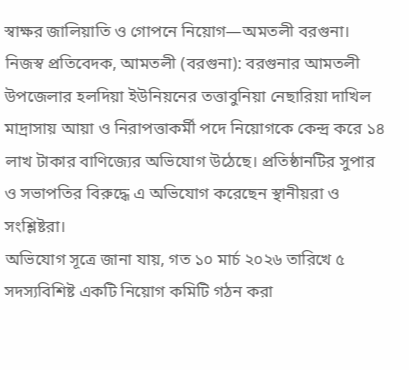স্বাক্ষর জালিয়াতি ও গোপনে নিয়োগ—অমতলী বরগুনা।
নিজস্ব প্রতিবেদক, আমতলী (বরগুনা): বরগুনার আমতলী উপজেলার হলদিয়া ইউনিয়নের তত্তাবুনিয়া নেছারিয়া দাখিল মাদ্রাসায় আয়া ও নিরাপত্তাকর্মী পদে নিয়োগকে কেন্দ্র করে ১৪ লাখ টাকার বাণিজ্যের অভিযোগ উঠেছে। প্রতিষ্ঠানটির সুপার ও সভাপতির বিরুদ্ধে এ অভিযোগ করেছেন স্থানীয়রা ও সংশ্লিষ্টরা।
অভিযোগ সূত্রে জানা যায়, গত ১০ মার্চ ২০২৬ তারিখে ৫ সদস্যবিশিষ্ট একটি নিয়োগ কমিটি গঠন করা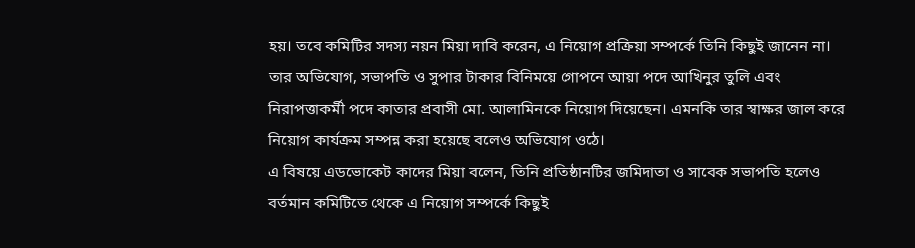হয়। তবে কমিটির সদস্য নয়ন মিয়া দাবি করেন, এ নিয়োগ প্রক্রিয়া সম্পর্কে তিনি কিছুই জানেন না। তার অভিযোগ, সভাপতি ও সুপার টাকার বিনিময়ে গোপনে আয়া পদে আখিনুর তুলি এবং নিরাপত্তাকর্মী পদে কাতার প্রবাসী মো. আলামিনকে নিয়োগ দিয়েছেন। এমনকি তার স্বাক্ষর জাল করে নিয়োগ কার্যক্রম সম্পন্ন করা হয়েছে বলেও অভিযোগ ওঠে।
এ বিষয়ে এডভোকেট কাদের মিয়া বলেন, তিনি প্রতিষ্ঠানটির জমিদাতা ও সাবেক সভাপতি হলেও বর্তমান কমিটিতে থেকে এ নিয়োগ সম্পর্কে কিছুই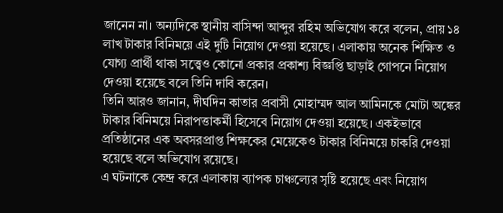জানেন না। অন্যদিকে স্থানীয় বাসিন্দা আব্দুর রহিম অভিযোগ করে বলেন, প্রায় ১৪ লাখ টাকার বিনিময়ে এই দুটি নিয়োগ দেওয়া হয়েছে। এলাকায় অনেক শিক্ষিত ও যোগ্য প্রার্থী থাকা সত্ত্বেও কোনো প্রকার প্রকাশ্য বিজ্ঞপ্তি ছাড়াই গোপনে নিয়োগ দেওয়া হয়েছে বলে তিনি দাবি করেন।
তিনি আরও জানান, দীর্ঘদিন কাতার প্রবাসী মোহাম্মদ আল আমিনকে মোটা অঙ্কের টাকার বিনিময়ে নিরাপত্তাকর্মী হিসেবে নিয়োগ দেওয়া হয়েছে। একইভাবে প্রতিষ্ঠানের এক অবসরপ্রাপ্ত শিক্ষকের মেয়েকেও টাকার বিনিময়ে চাকরি দেওয়া হয়েছে বলে অভিযোগ রয়েছে।
এ ঘটনাকে কেন্দ্র করে এলাকায় ব্যাপক চাঞ্চল্যের সৃষ্টি হয়েছে এবং নিয়োগ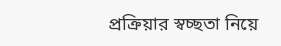প্রক্রিয়ার স্বচ্ছতা নিয়ে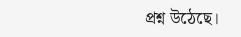প্রশ্ন উঠেছে।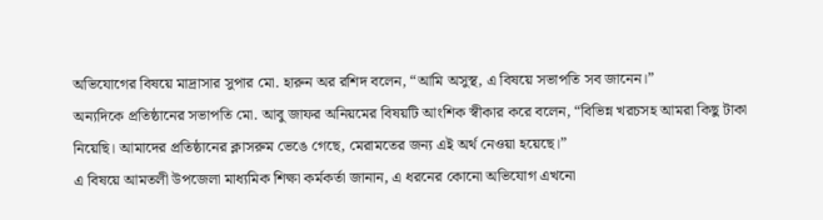অভিযোগের বিষয়ে মাদ্রাসার সুপার মো. হারুন অর রশিদ বলেন, “আমি অসুস্থ, এ বিষয়ে সভাপতি সব জানেন।”
অন্যদিকে প্রতিষ্ঠানের সভাপতি মো. আবু জাফর অনিয়মের বিষয়টি আংশিক স্বীকার করে বলেন, “বিভিন্ন খরচসহ আমরা কিছু টাকা নিয়েছি। আমাদের প্রতিষ্ঠানের ক্লাসরুম ভেঙে গেছে, মেরামতের জন্য এই অর্থ নেওয়া হয়েছে।”
এ বিষয়ে আমতলী উপজেলা মাধ্যমিক শিক্ষা কর্মকর্তা জানান, এ ধরনের কোনো অভিযোগ এখনো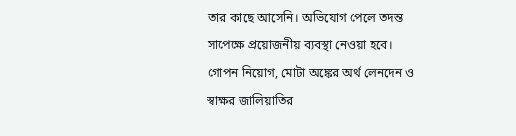তার কাছে আসেনি। অভিযোগ পেলে তদন্ত সাপেক্ষে প্রয়োজনীয় ব্যবস্থা নেওয়া হবে।
গোপন নিয়োগ, মোটা অঙ্কের অর্থ লেনদেন ও স্বাক্ষর জালিয়াতির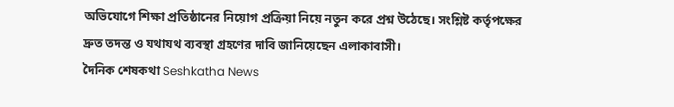অভিযোগে শিক্ষা প্রতিষ্ঠানের নিয়োগ প্রক্রিয়া নিয়ে নতুন করে প্রশ্ন উঠেছে। সংশ্লিষ্ট কর্তৃপক্ষের দ্রুত তদন্ত ও যথাযথ ব্যবস্থা গ্রহণের দাবি জানিয়েছেন এলাকাবাসী।
দৈনিক শেষকথা Seshkatha News